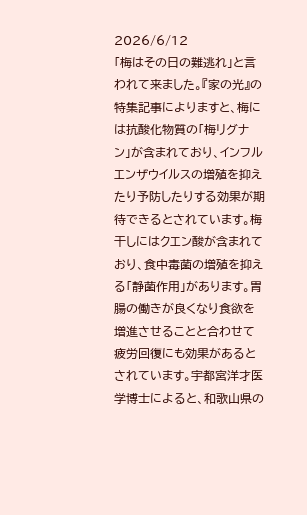2026/6/12
「梅はその日の難逃れ」と言われて来ました。『家の光』の特集記事によりますと、梅には抗酸化物質の「梅リグナン」が含まれており、インフルエンザウイルスの増殖を抑えたり予防したりする効果が期待できるとされています。梅干しにはクエン酸が含まれており、食中毒菌の増殖を抑える「静菌作用」があります。胃腸の働きが良くなり食欲を増進させることと合わせて疲労回復にも効果があるとされています。宇都宮洋才医学博士によると、和歌山県の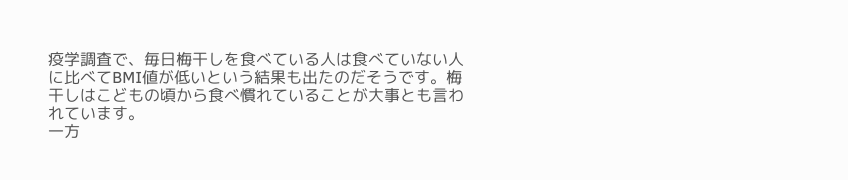疫学調査で、毎日梅干しを食べている人は食べていない人に比べてBMI値が低いという結果も出たのだそうです。梅干しはこどもの頃から食べ慣れていることが大事とも言われています。
一方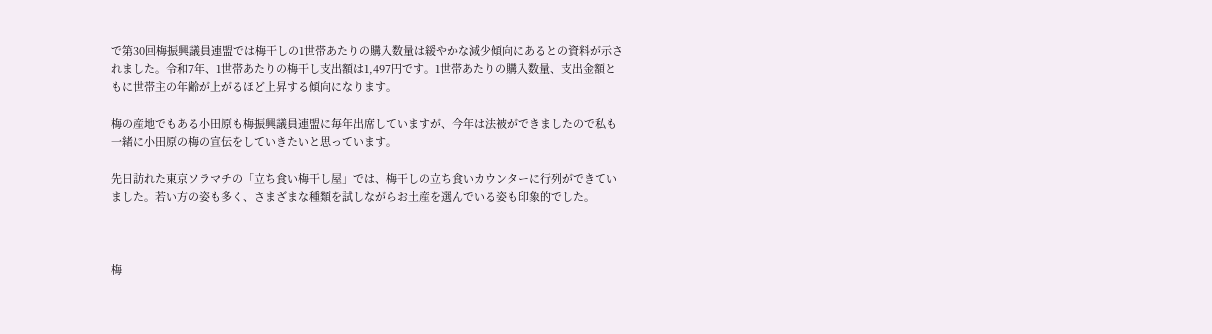で第30回梅振興議員連盟では梅干しの1世帯あたりの購入数量は緩やかな減少傾向にあるとの資料が示されました。令和7年、1世帯あたりの梅干し支出額は1,497円です。1世帯あたりの購入数量、支出金額ともに世帯主の年齢が上がるほど上昇する傾向になります。

梅の産地でもある小田原も梅振興議員連盟に毎年出席していますが、今年は法被ができましたので私も一緒に小田原の梅の宣伝をしていきたいと思っています。

先日訪れた東京ソラマチの「立ち食い梅干し屋」では、梅干しの立ち食いカウンターに行列ができていました。若い方の姿も多く、さまざまな種類を試しながらお土産を選んでいる姿も印象的でした。



梅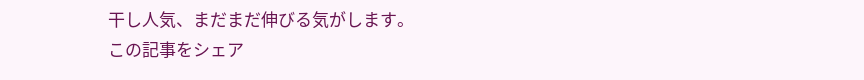干し人気、まだまだ伸びる気がします。
この記事をシェア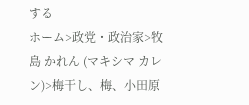する
ホーム>政党・政治家>牧島 かれん (マキシマ カレン)>梅干し、梅、小田原